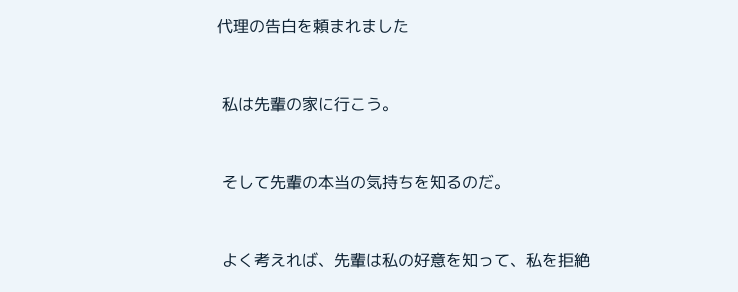代理の告白を頼まれました


 私は先輩の家に行こう。


 そして先輩の本当の気持ちを知るのだ。


 よく考えれば、先輩は私の好意を知って、私を拒絶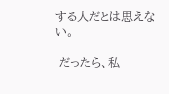する人だとは思えない。

 だったら、私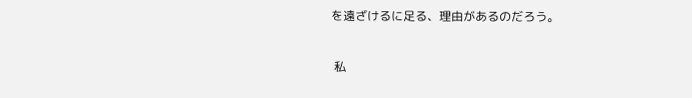を遠ざけるに足る、理由があるのだろう。

 私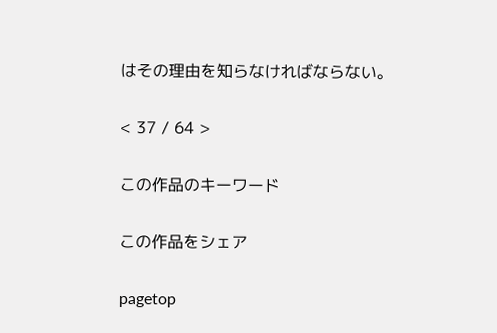はその理由を知らなければならない。

< 37 / 64 >

この作品のキーワード

この作品をシェア

pagetop